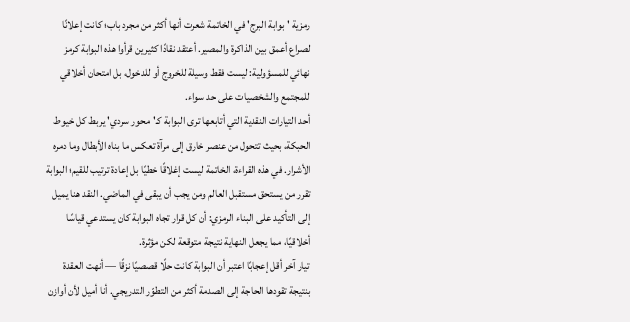رمزية 'بوابة البرج' في الخاتمة شعرت أنها أكثر من مجرد باب؛ كانت إعلانًا لصراع أعمق بين الذاكرة والمصير. أعتقد نقادًا كثيرين قرأوا هذه البوابة كرمز نهائي للمسؤولية: ليست فقط وسيلة للخروج أو للدخول، بل امتحان أخلاقي للمجتمع والشخصيات على حد سواء.
أحد التيارات النقدية التي أتابعها ترى البوابة كـ'محور سردي' يربط كل خيوط الحبكة، بحيث تتحول من عنصر خارق إلى مرآة تعكس ما بناه الأبطال وما دمره الأشرار. في هذه القراءة، الخاتمة ليست إغلاقًا خطيًا بل إعادة ترتيب للقيم؛ البوابة تقرر من يستحق مستقبل العالم ومن يجب أن يبقى في الماضي. النقد هنا يميل إلى التأكيد على البناء الرمزي: أن كل قرار تجاه البوابة كان يستدعي قياسًا أخلاقيًا، مما يجعل النهاية نتيجة متوقعة لكن مؤثرة.
تيار آخر أقل إعجابًا اعتبر أن البوابة كانت حلًا قصصيًا نزقًا — أنهت العقدة بنتيجة تقودها الحاجة إلى الصدمة أكثر من التطوّر التدريجي. أنا أميل لأن أوازن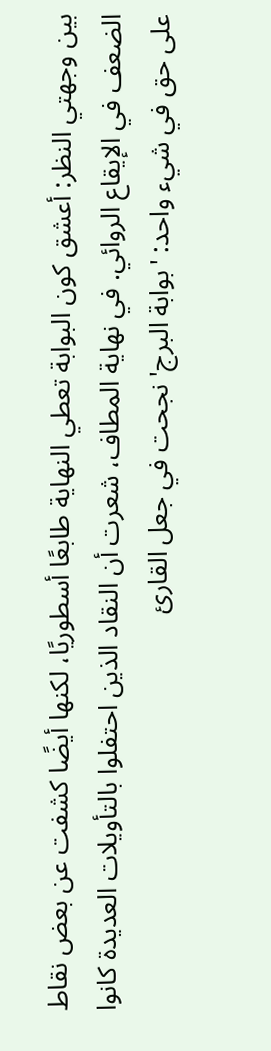بين وجهتي النظر: أعشق كون البوابة تعطي النهاية طابعًا أسطوريًا، لكنها أيضًا كشفت عن بعض نقاط الضعف في الإيقاع الروائي. في نهاية المطاف، شعرت أن النقاد الذين احتفلوا بالتأويلات العديدة كانوا على حق في شيء واحد: 'بوابة البرج' نجحت في جعل القارئ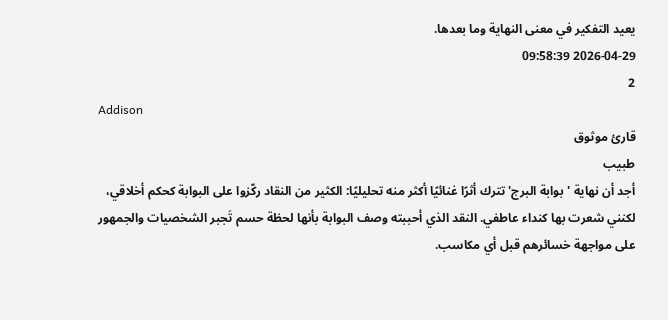يعيد التفكير في معنى النهاية وما بعدها.
2026-04-29 09:58:39
2
Addison
قارئ موثوق
طبيب
أجد أن نهاية 'بوابة البرج' تترك أثرًا غنائيًا أكثر منه تحليليًا: الكثير من النقاد ركّزوا على البوابة كحكم أخلاقي، لكنني شعرت بها كنداء عاطفي. النقد الذي أحببته وصف البوابة بأنها لحظة حسم تَجبر الشخصيات والجمهور على مواجهة خسائرهم قبل أي مكاسب.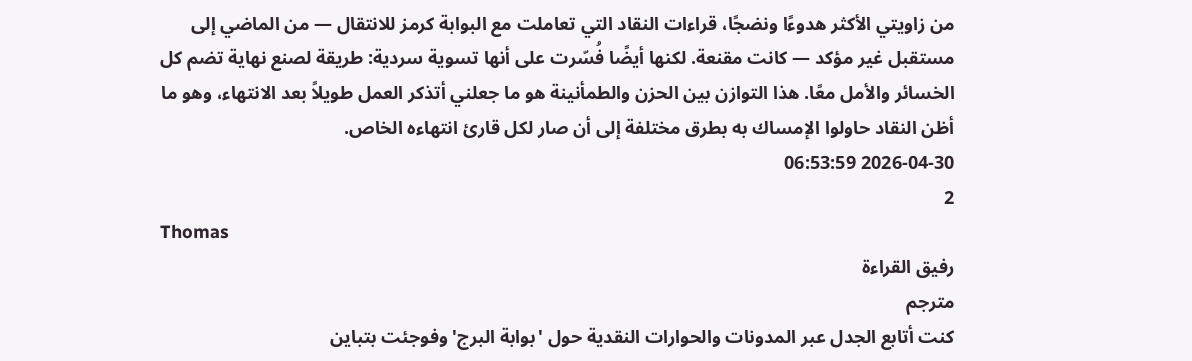من زاويتي الأكثر هدوءًا ونضجًا، قراءات النقاد التي تعاملت مع البوابة كرمز للانتقال — من الماضي إلى مستقبل غير مؤكد — كانت مقنعة. لكنها أيضًا فُسّرت على أنها تسوية سردية: طريقة لصنع نهاية تضم كل الخسائر والأمل معًا. هذا التوازن بين الحزن والطمأنينة هو ما جعلني أتذكر العمل طويلاً بعد الانتهاء، وهو ما أظن النقاد حاولوا الإمساك به بطرق مختلفة إلى أن صار لكل قارئ انتهاءه الخاص.
2026-04-30 06:53:59
2
Thomas
رفيق القراءة
مترجم
كنت أتابع الجدل عبر المدونات والحوارات النقدية حول 'بوابة البرج' وفوجئت بتباين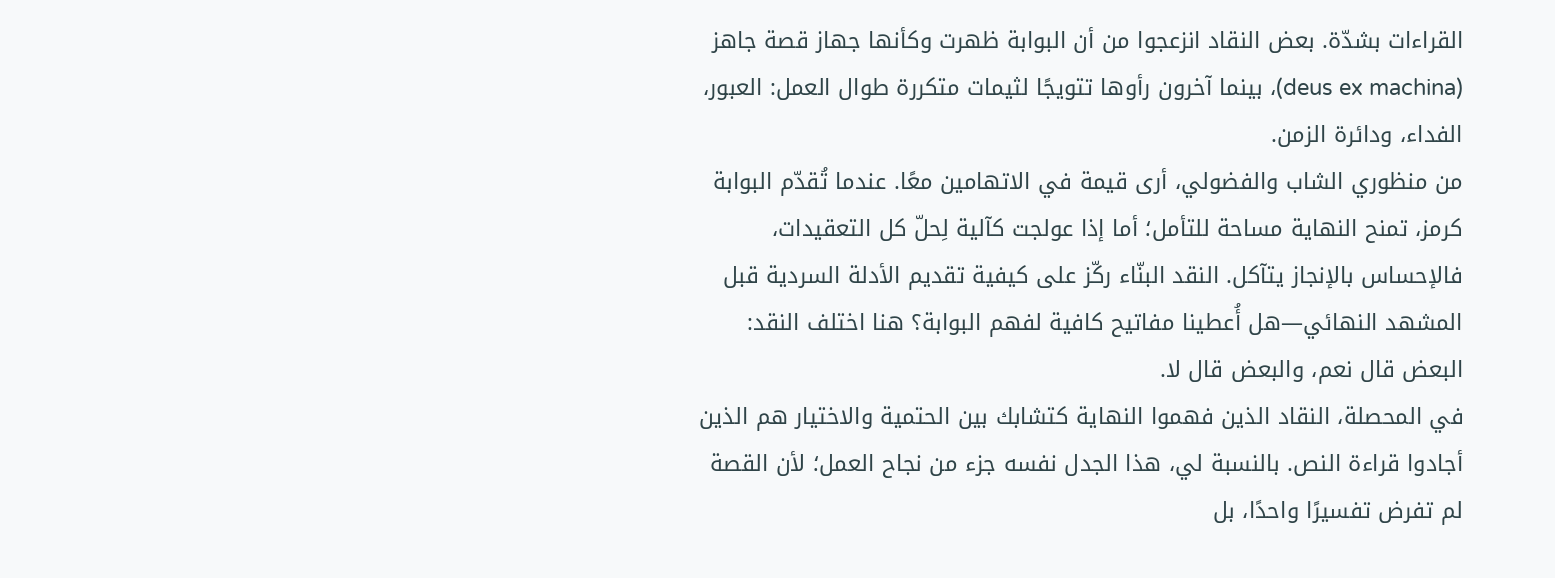القراءات بشدّة. بعض النقاد انزعجوا من أن البوابة ظهرت وكأنها جهاز قصة جاهز (deus ex machina)، بينما آخرون رأوها تتويجًا لثيمات متكررة طوال العمل: العبور، الفداء، ودائرة الزمن.
من منظوري الشاب والفضولي، أرى قيمة في الاتهامين معًا. عندما تُقدّم البوابة كرمز، تمنح النهاية مساحة للتأمل؛ أما إذا عولجت كآلية لِحلّ كل التعقيدات، فالإحساس بالإنجاز يتآكل. النقد البنّاء ركّز على كيفية تقديم الأدلة السردية قبل المشهد النهائي—هل أُعطينا مفاتيح كافية لفهم البوابة؟ هنا اختلف النقد: البعض قال نعم، والبعض قال لا.
في المحصلة، النقاد الذين فهموا النهاية كتشابك بين الحتمية والاختيار هم الذين أجادوا قراءة النص. بالنسبة لي، هذا الجدل نفسه جزء من نجاح العمل؛ لأن القصة لم تفرض تفسيرًا واحدًا، بل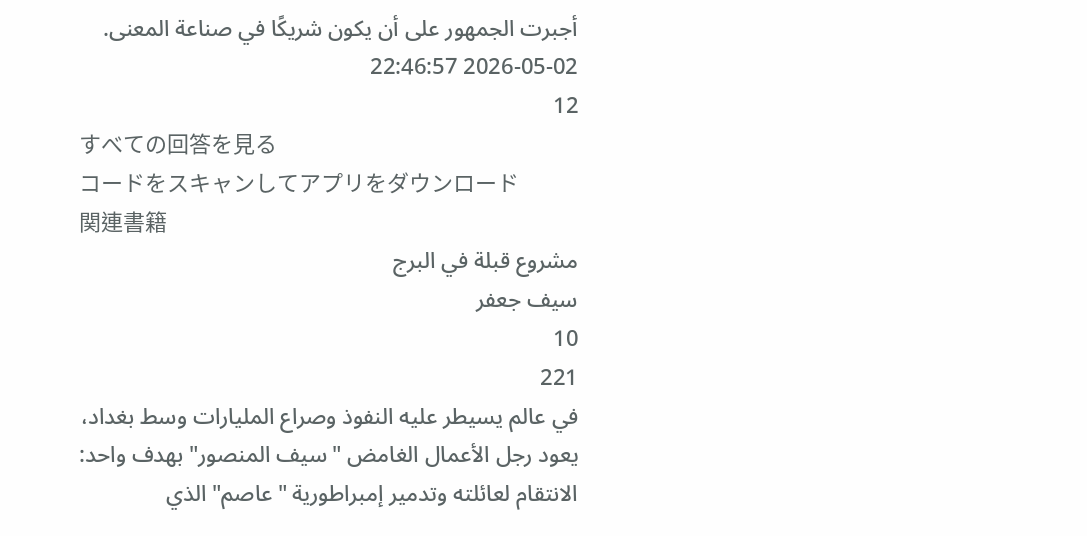أجبرت الجمهور على أن يكون شريكًا في صناعة المعنى.
2026-05-02 22:46:57
12
すべての回答を見る
コードをスキャンしてアプリをダウンロード
関連書籍
مشروع قبلة في البرج
سيف جعفر
10
221
في عالم يسيطر عليه النفوذ وصراع المليارات وسط بغداد، يعود رجل الأعمال الغامض "سيف المنصور" بهدف واحد: الانتقام لعائلته وتدمير إمبراطورية "عاصم" الذي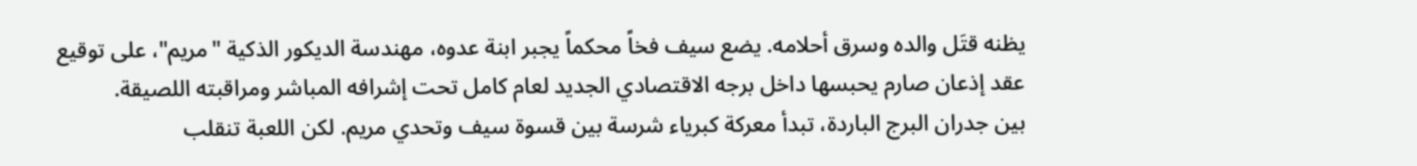يظنه قتَل والده وسرق أحلامه. يضع سيف فخاً محكماً يجبر ابنة عدوه، مهندسة الديكور الذكية "مريم"، على توقيع عقد إذعان صارم يحبسها داخل برجه الاقتصادي الجديد لعام كامل تحت إشرافه المباشر ومراقبته اللصيقة.
بين جدران البرج الباردة، تبدأ معركة كبرياء شرسة بين قسوة سيف وتحدي مريم. لكن اللعبة تنقلب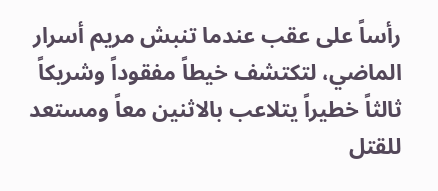رأساً على عقب عندما تنبش مريم أسرار الماضي، لتكتشف خيطاً مفقوداً وشريكاً ثالثاً خطيراً يتلاعب بالاثنين معاً ومستعد للقتل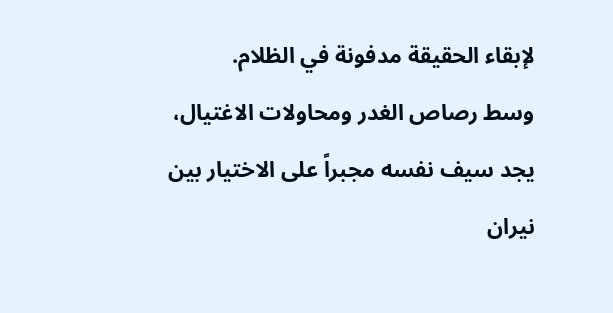لإبقاء الحقيقة مدفونة في الظلام.
وسط رصاص الغدر ومحاولات الاغتيال، يجد سيف نفسه مجبراً على الاختيار بين نيران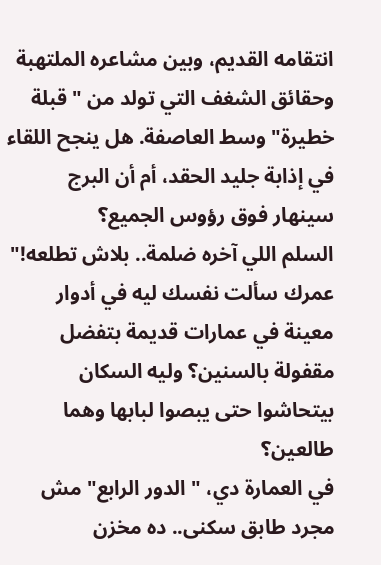انتقامه القديم، وبين مشاعره الملتهبة وحقائق الشغف التي تولد من "قبلة خطيرة" وسط العاصفة. هل ينجح اللقاء في إذابة جليد الحقد، أم أن البرج سينهار فوق رؤوس الجميع؟
السلم اللي آخره ضلمة.. بلاش تطلعه!"
عمرك سألت نفسك ليه في أدوار معينة في عمارات قديمة بتفضل مقفولة بالسنين؟ وليه السكان بيتحاشوا حتى يبصوا لبابها وهما طالعين؟
في العمارة دي، "الدور الرابع" مش مجرد طابق سكنى.. ده مخزن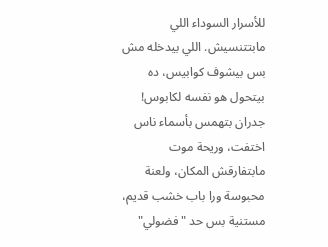للأسرار السوداء اللي مابتتنسيش. اللي بيدخله مش بس بيشوف كوابيس، ده بيتحول هو نفسه لكابوس! جدران بتهمس بأسماء ناس اختفت، وريحة موت مابتفارقش المكان، ولعنة محبوسة ورا باب خشب قديم، مستنية بس حد "فضولي"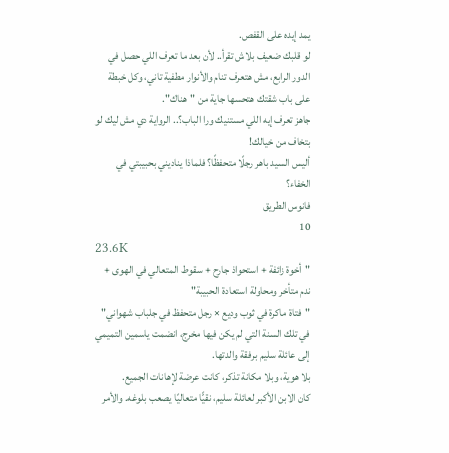يمد إيده على القفص.
لو قلبك ضعيف بلاش تقرأ.. لأن بعد ما تعرف اللي حصل في الدور الرابع، مش هتعرف تنام والأنوار مطفية تاني، وكل خبطة على باب شقتك هتحسها جاية من "هناك".
جاهز تعرف إيه اللي مستنيك ورا الباب؟.. الرواية دي مش ليك لو بتخاف من خيالك!
أليس السيد باهر رجلًا متحفظًا؟ فلماذا يناديني بحبيبتي في الخفاء؟
فانوس الطريق
10
23.6K
"أخوة زائفة + استحواذ جارح + سقوط المتعالي في الهوى + ندم متأخر ومحاولة استعادة الحبيبة"
"فتاة ماكرة في ثوب وديع × رجل متحفظ في جلباب شهواني"
في تلك السنة التي لم يكن فيها مخرج، انضمت ياسمين التميمي إلى عائلة سليم برفقة والدتها.
بلا هوية، وبلا مكانة تذكر، كانت عرضة لإهانات الجميع.
كان الابن الأكبر لعائلة سليم، نقيًّا متعاليًا يصعب بلوغه. والأمر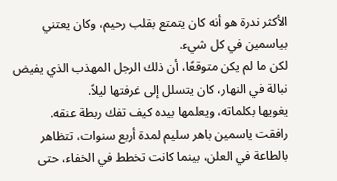الأكثر ندرة هو أنه كان يتمتع بقلب رحيم، وكان يعتني بياسمين في كل شيء.
لكن ما لم يكن متوقعًا، أن ذلك الرجل المهذب الذي يفيض نبالة في النهار، كان يتسلل إلى غرفتها ليلاً.
يغويها بكلماته، ويعلمها بيده كيف تفك ربطة عنقه.
رافقت ياسمين باهر سليم لمدة أربع سنوات، تتظاهر بالطاعة في العلن، بينما كانت تخطط في الخفاء، حتى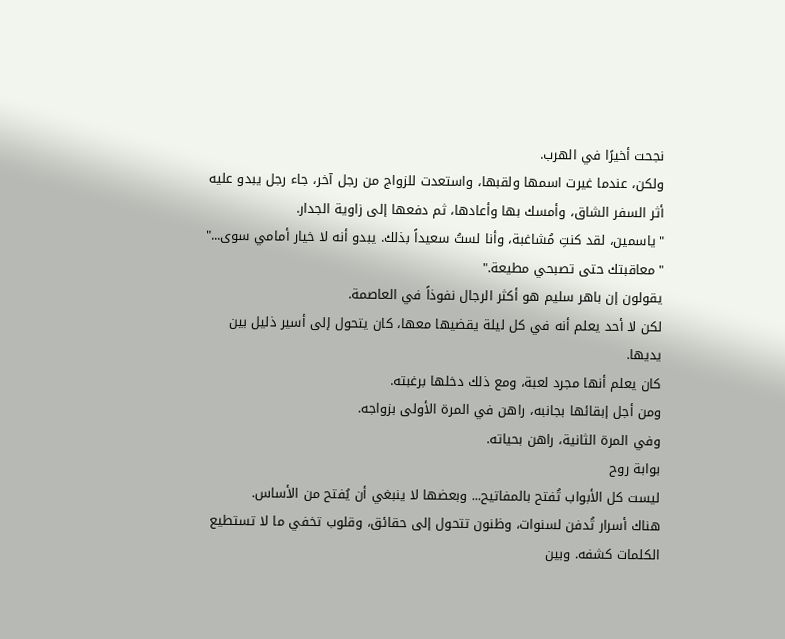نجحت أخيرًا في الهرب.
ولكن، عندما غيرت اسمها ولقبها، واستعدت للزواج من رجل آخر، جاء رجل يبدو عليه أثر السفر الشاق، وأمسك بها وأعادها، ثم دفعها إلى زاوية الجدار.
"ياسمين، لقد كنتِ مُشاغبة، وأنا لستُ سعيداً بذلك. يبدو أنه لا خيار أمامي سوى..."
"معاقبتك حتى تصبحي مطيعة."
يقولون إن باهر سليم هو أكثر الرجال نفوذاً في العاصمة.
لكن لا أحد يعلم أنه في كل ليلة يقضيها معها، كان يتحول إلى أسير ذليل بين يديها.
كان يعلم أنها مجرد لعبة، ومع ذلك دخلها برغبته.
ومن أجل إبقائها بجانبه، راهن في المرة الأولى بزواجه.
وفي المرة الثانية، راهن بحياته.
بوابة روح
ليست كل الأبواب تُفتح بالمفاتيح... وبعضها لا ينبغي أن يُفتح من الأساس.
هناك أسرار تُدفن لسنوات، وظنون تتحول إلى حقائق، وقلوب تخفي ما لا تستطيع الكلمات كشفه. وبين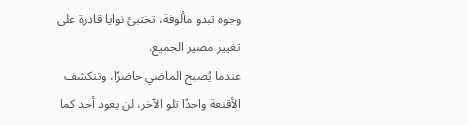وجوه تبدو مألوفة، تختبئ نوايا قادرة على تغيير مصير الجميع.
عندما يُصبح الماضي حاضرًا، وتنكشف الأقنعة واحدًا تلو الآخر، لن يعود أحد كما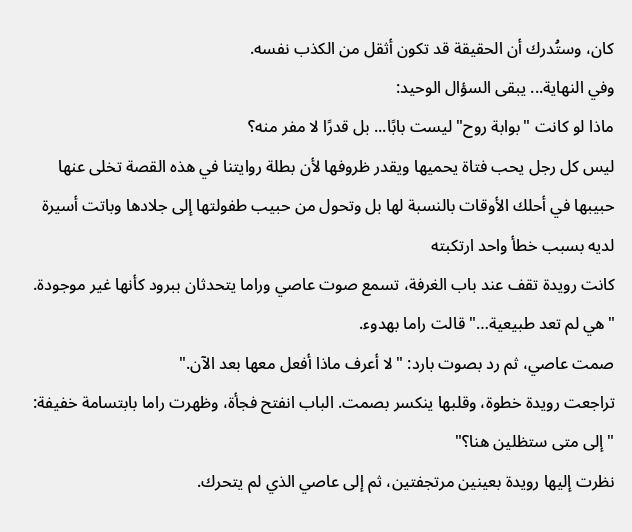كان، وستُدرك أن الحقيقة قد تكون أثقل من الكذب نفسه.
وفي النهاية... يبقى السؤال الوحيد:
ماذا لو كانت "بوابة روح" ليست بابًا... بل قدرًا لا مفر منه؟
ليس كل رجل يحب فتاة يحميها ويقدر ظروفها لأن بطلة روايتنا في هذه القصة تخلى عنها حبيبها في أحلك الأوقات بالنسبة لها بل وتحول من حبيب طفولتها إلى جلادها وباتت أسيرة لديه بسبب خطأ واحد ارتكبته
كانت رويدة تقف عند باب الغرفة، تسمع صوت عاصي وراما يتحدثان ببرود كأنها غير موجودة.
"هي لم تعد طبيعية…" قالت راما بهدوء.
صمت عاصي، ثم رد بصوت بارد: "لا أعرف ماذا أفعل معها بعد الآن."
تراجعت رويدة خطوة، وقلبها ينكسر بصمت. الباب انفتح فجأة، وظهرت راما بابتسامة خفيفة: "إلى متى ستظلين هنا؟"
نظرت إليها رويدة بعينين مرتجفتين، ثم إلى عاصي الذي لم يتحرك.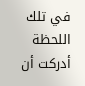في تلك اللحظة أدركت أن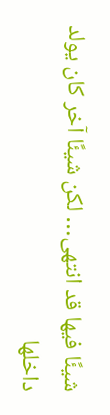شيئًا فيها قد انتهى… لكن شيئًا آخر كان يولد داخلها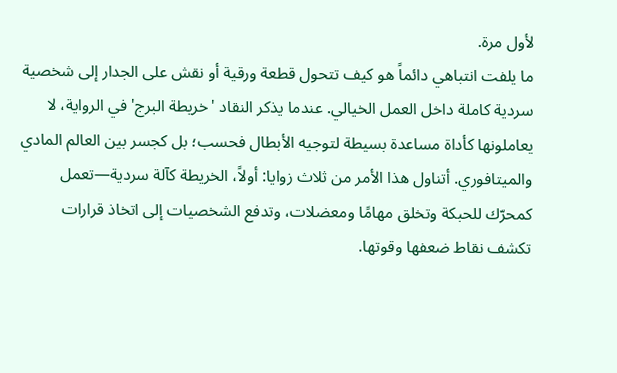لأول مرة.
ما يلفت انتباهي دائماً هو كيف تتحول قطعة ورقية أو نقش على الجدار إلى شخصية سردية كاملة داخل العمل الخيالي. عندما يذكر النقاد 'خريطة البرج' في الرواية، لا يعاملونها كأداة مساعدة بسيطة لتوجيه الأبطال فحسب؛ بل كجسر بين العالم المادي والميتافوري. أتناول هذا الأمر من ثلاث زوايا: أولاً، الخريطة كآلة سردية—تعمل كمحرّك للحبكة وتخلق مهامًا ومعضلات، وتدفع الشخصيات إلى اتخاذ قرارات تكشف نقاط ضعفها وقوتها.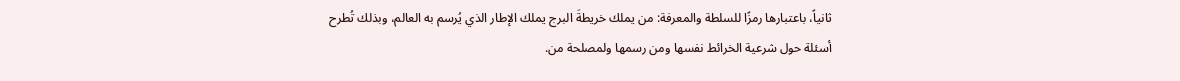ثانياً، باعتبارها رمزًا للسلطة والمعرفة: من يملك خريطةَ البرج يملك الإطار الذي يُرسم به العالم، وبذلك تُطرح أسئلة حول شرعية الخرائط نفسها ومن رسمها ولمصلحة من.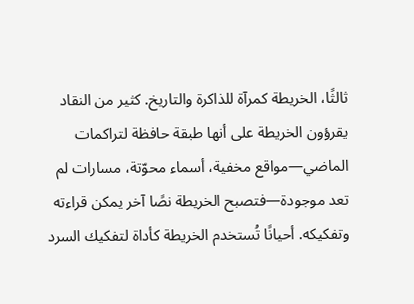ثالثًا، الخريطة كمرآة للذاكرة والتاريخ. كثير من النقاد يقرؤون الخريطة على أنها طبقة حافظة لتراكمات الماضي—مواقع مخفية، أسماء محوّتة، مسارات لم تعد موجودة—فتصبح الخريطة نصًا آخر يمكن قراءته وتفكيكه. أحيانًا تُستخدم الخريطة كأداة لتفكيك السرد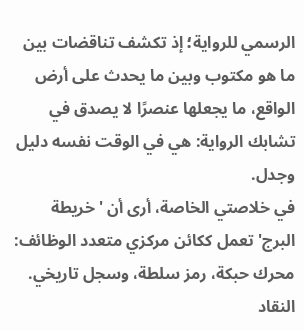الرسمي للرواية؛ إذ تكشف تناقضات بين ما هو مكتوب وبين ما يحدث على أرض الواقع، ما يجعلها عنصرًا لا يصدق في تشابك الرواية: هي في الوقت نفسه دليل وجدل.
في خلاصتي الخاصة، أرى أن 'خريطة البرج' تعمل ككائن مركزي متعدد الوظائف: محرك حبكة، رمز سلطة، وسجل تاريخي. النقاد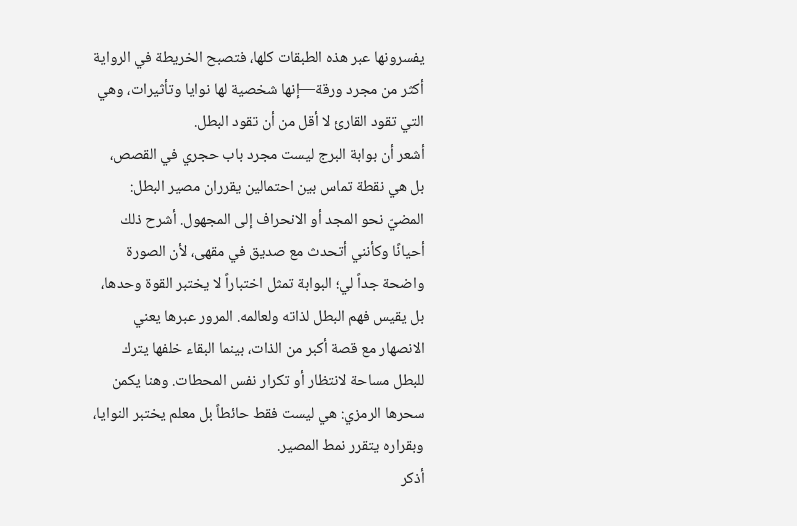يفسرونها عبر هذه الطبقات كلها، فتصبح الخريطة في الرواية أكثر من مجرد ورقة—إنها شخصية لها نوايا وتأثيرات، وهي التي تقود القارئ لا أقل من أن تقود البطل.
أشعر أن بوابة البرج ليست مجرد باب حجري في القصص، بل هي نقطة تماس بين احتمالين يقرران مصير البطل: المضيّ نحو المجد أو الانحراف إلى المجهول. أشرح ذلك أحيانًا وكأنني أتحدث مع صديق في مقهى، لأن الصورة واضحة جداً لي؛ البوابة تمثل اختباراً لا يختبر القوة وحدها، بل يقيس فهم البطل لذاته ولعالمه. المرور عبرها يعني الانصهار مع قصة أكبر من الذات، بينما البقاء خلفها يترك للبطل مساحة لانتظار أو تكرار نفس المحطات. وهنا يكمن سحرها الرمزي: هي ليست فقط حائطاً بل معلم يختبر النوايا، وبقراره يتقرر نمط المصير.
أذكر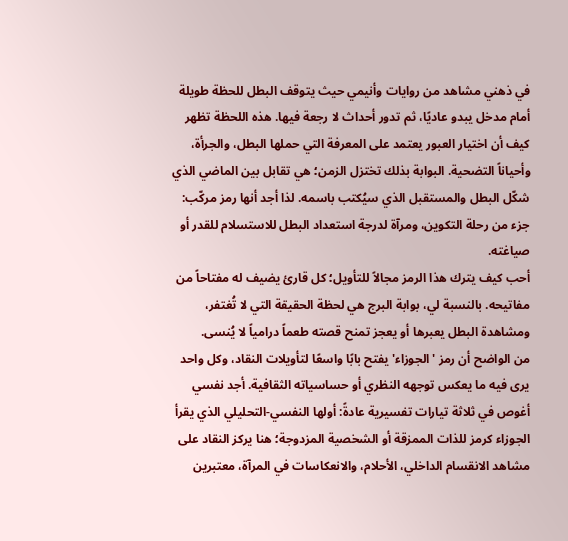في ذهني مشاهد من روايات وأنيمي حيث يتوقف البطل للحظة طويلة أمام مدخل يبدو عاديًا، ثم تدور أحداث لا رجعة فيها. هذه اللحظة تظهر كيف أن اختيار العبور يعتمد على المعرفة التي حملها البطل، والجرأة، وأحياناً التضحية. البوابة بذلك تختزل الزمن؛ هي تقابل بين الماضي الذي شكّل البطل والمستقبل الذي سيُكتب باسمه. لذا أجد أنها رمز مركّب: جزء من رحلة التكوين، ومرآة لدرجة استعداد البطل للاستسلام للقدر أو صياغته.
أحب كيف يترك هذا الرمز مجالاً للتأويل؛ كل قارئ يضيف له مفتاحاً من مفاتيحه. بالنسبة لي، بوابة البرج هي لحظة الحقيقة التي لا تُغتفر، ومشاهدة البطل يعبرها أو يعجز تمنح قصته طعماً درامياً لا يُنسى.
من الواضح أن رمز 'الجوزاء' يفتح بابًا واسعًا لتأويلات النقاد، وكل واحد يرى فيه ما يعكس توجهه النظري أو حساسياته الثقافية. أجد نفسي أغوص في ثلاثة تيارات تفسيرية عادةً: أولها النفسي-التحليلي الذي يقرأ الجوزاء كرمز للذات الممزقة أو الشخصية المزدوجة؛ هنا يركز النقاد على مشاهد الانقسام الداخلي، الأحلام، والانعكاسات في المرآة، معتبرين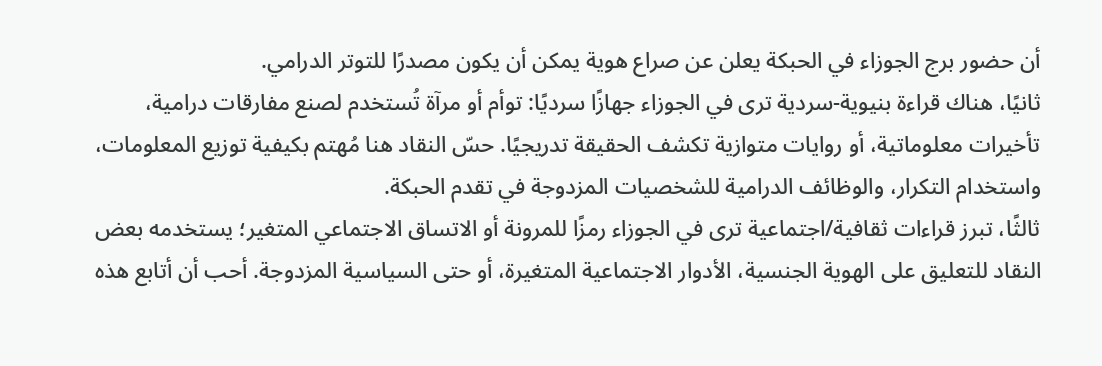أن حضور برج الجوزاء في الحبكة يعلن عن صراع هوية يمكن أن يكون مصدرًا للتوتر الدرامي.
ثانيًا، هناك قراءة بنيوية-سردية ترى في الجوزاء جهازًا سرديًا: توأم أو مرآة تُستخدم لصنع مفارقات درامية، تأخيرات معلوماتية، أو روايات متوازية تكشف الحقيقة تدريجيًا. حسّ النقاد هنا مُهتم بكيفية توزيع المعلومات، واستخدام التكرار، والوظائف الدرامية للشخصيات المزدوجة في تقدم الحبكة.
ثالثًا، تبرز قراءات ثقافية/اجتماعية ترى في الجوزاء رمزًا للمرونة أو الاتساق الاجتماعي المتغير؛ يستخدمه بعض النقاد للتعليق على الهوية الجنسية، الأدوار الاجتماعية المتغيرة، أو حتى السياسية المزدوجة. أحب أن أتابع هذه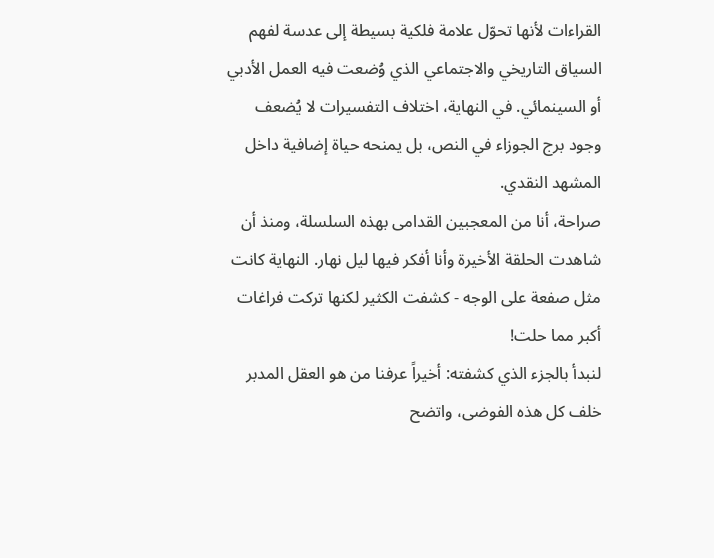القراءات لأنها تحوّل علامة فلكية بسيطة إلى عدسة لفهم السياق التاريخي والاجتماعي الذي وُضعت فيه العمل الأدبي أو السينمائي. في النهاية، اختلاف التفسيرات لا يُضعف وجود برج الجوزاء في النص، بل يمنحه حياة إضافية داخل المشهد النقدي.
صراحة، أنا من المعجبين القدامى بهذه السلسلة، ومنذ أن شاهدت الحلقة الأخيرة وأنا أفكر فيها ليل نهار. النهاية كانت مثل صفعة على الوجه - كشفت الكثير لكنها تركت فراغات أكبر مما حلت!
لنبدأ بالجزء الذي كشفته: أخيراً عرفنا من هو العقل المدبر خلف كل هذه الفوضى، واتضح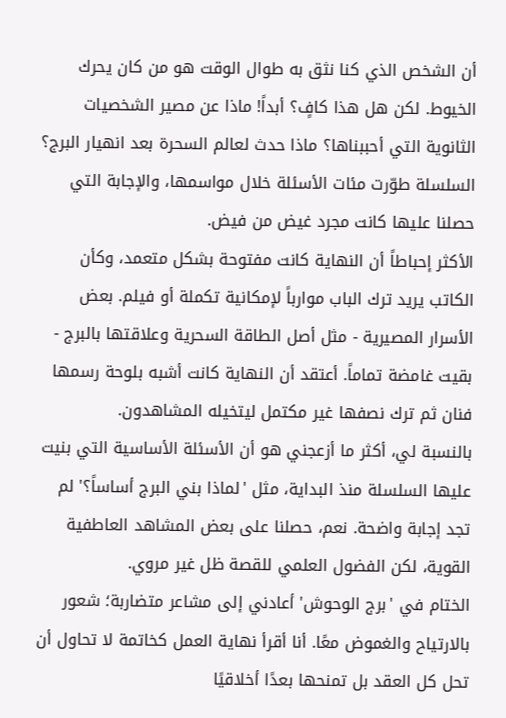أن الشخص الذي كنا نثق به طوال الوقت هو من كان يحرك الخيوط. لكن هل هذا كافٍ؟ أبداً! ماذا عن مصير الشخصيات الثانوية التي أحببناها؟ ماذا حدث لعالم السحرة بعد انهيار البرج؟ السلسلة طوّرت مئات الأسئلة خلال مواسمها، والإجابة التي حصلنا عليها كانت مجرد غيض من فيض.
الأكثر إحباطاً أن النهاية كانت مفتوحة بشكل متعمد، وكأن الكاتب يريد ترك الباب موارباً لإمكانية تكملة أو فيلم. بعض الأسرار المصيرية - مثل أصل الطاقة السحرية وعلاقتها بالبرج - بقيت غامضة تماماً. أعتقد أن النهاية كانت أشبه بلوحة رسمها فنان ثم ترك نصفها غير مكتمل ليتخيله المشاهدون.
بالنسبة لي، أكثر ما أزعجني هو أن الأسئلة الأساسية التي بنيت عليها السلسلة منذ البداية، مثل 'لماذا بني البرج أساساً؟' لم تجد إجابة واضحة. نعم، حصلنا على بعض المشاهد العاطفية القوية، لكن الفضول العلمي للقصة ظل غير مروي.
الختام في 'برج الوحوش' أعادني إلى مشاعر متضاربة؛ شعور بالارتياح والغموض معًا. أنا أقرأ نهاية العمل كخاتمة لا تحاول أن تحل كل العقد بل تمنحها بعدًا أخلاقيًا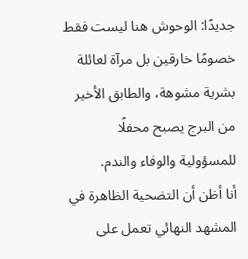جديدًا: الوحوش هنا ليست فقط خصومًا خارقين بل مرآة لعائلة بشرية مشوهة، والطابق الأخير من البرج يصبح محفلًا للمسؤولية والوفاء والندم.
أنا أظن أن التضحية الظاهرة في المشهد النهائي تعمل على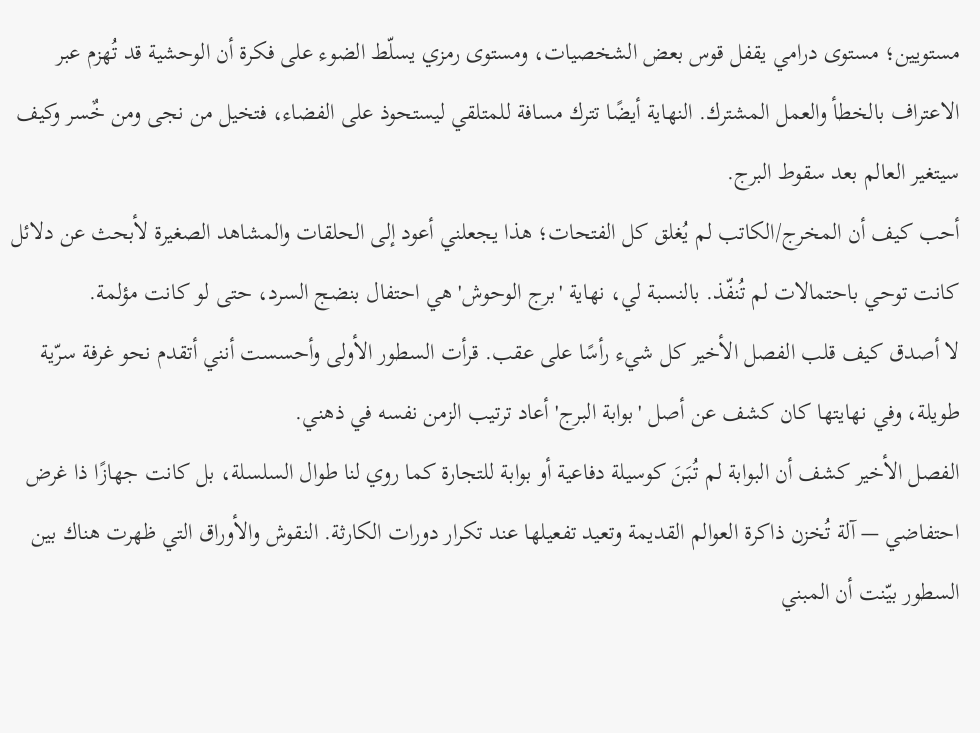مستويين؛ مستوى درامي يقفل قوس بعض الشخصيات، ومستوى رمزي يسلّط الضوء على فكرة أن الوحشية قد تُهزم عبر الاعتراف بالخطأ والعمل المشترك. النهاية أيضًا تترك مسافة للمتلقي ليستحوذ على الفضاء، فتخيل من نجى ومن خٌسر وكيف سيتغير العالم بعد سقوط البرج.
أحب كيف أن المخرج/الكاتب لم يُغلق كل الفتحات؛ هذا يجعلني أعود إلى الحلقات والمشاهد الصغيرة لأبحث عن دلائل كانت توحي باحتمالات لم تُنفّذ. بالنسبة لي، نهاية 'برج الوحوش' هي احتفال بنضج السرد، حتى لو كانت مؤلمة.
لا أصدق كيف قلب الفصل الأخير كل شيء رأسًا على عقب. قرأت السطور الأولى وأحسست أنني أتقدم نحو غرفة سرّية طويلة، وفي نهايتها كان كشف عن أصل 'بوابة البرج' أعاد ترتيب الزمن نفسه في ذهني.
الفصل الأخير كشف أن البوابة لم تُبَنَ كوسيلة دفاعية أو بوابة للتجارة كما روي لنا طوال السلسلة، بل كانت جهازًا ذا غرض احتفاضي — آلة تُخزن ذاكرة العوالم القديمة وتعيد تفعيلها عند تكرار دورات الكارثة. النقوش والأوراق التي ظهرت هناك بين السطور بيّنت أن المبني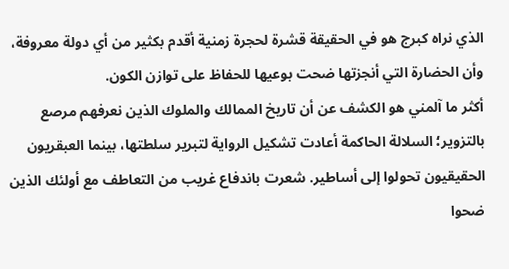الذي نراه كبرج هو في الحقيقة قشرة لحجرة زمنية أقدم بكثير من أي دولة معروفة، وأن الحضارة التي أنجزتها ضحت بوعيها للحفاظ على توازن الكون.
أكثر ما آلمني هو الكشف عن أن تاريخ الممالك والملوك الذين نعرفهم مرصع بالتزوير؛ السلالة الحاكمة أعادت تشكيل الرواية لتبرير سلطتها، بينما العبقريون الحقيقيون تحولوا إلى أساطير. شعرت باندفاع غريب من التعاطف مع أولئك الذين ضحوا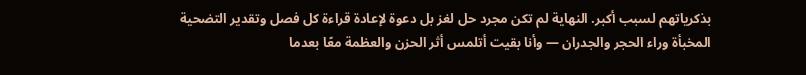بذكرياتهم لسبب أكبر. النهاية لم تكن مجرد حل لغز بل دعوة لإعادة قراءة كل فصل وتقدير التضحية المخبأة وراء الحجر والجدران — وأنا بقيت أتلمس أثر الحزن والعظمة معًا بعدما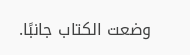وضعت الكتاب جانبًا.